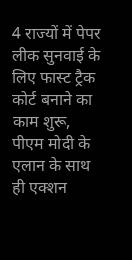4 राज्यों में पेपर लीक सुनवाई के लिए फास्ट ट्रैक कोर्ट बनाने का काम शुरू, पीएम मोदी के एलान के साथ ही एक्शन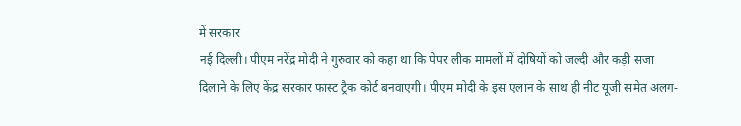में सरकार
नई दिल्ली। पीएम नरेंद्र मोदी ने गुरुवार को कहा था कि पेपर लीक मामलों में दोषियों को जल्दी और कड़ी सजा दिलाने के लिए केंद्र सरकार फास्ट ट्रैक कोर्ट बनवाएगी। पीएम मोदी के इस एलान के साथ ही नीट यूजी समेत अलग-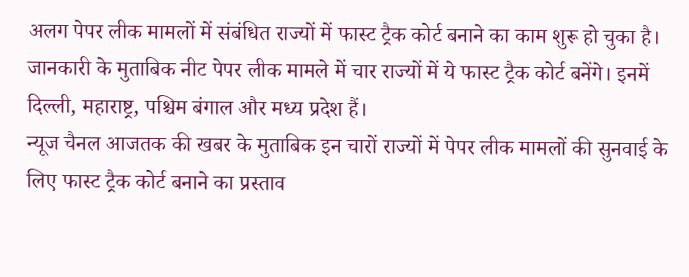अलग पेपर लीक मामलों में संबंधित राज्यों में फास्ट ट्रैक कोर्ट बनाने का काम शुरू हो चुका है। जानकारी के मुताबिक नीट पेपर लीक मामले में चार राज्यों में ये फास्ट ट्रैक कोर्ट बनेंगे। इनमें दिल्ली, महाराष्ट्र, पश्चिम बंगाल और मध्य प्रदेश हैं।
न्यूज चैनल आजतक की खबर के मुताबिक इन चारों राज्यों में पेपर लीक मामलों की सुनवाई के लिए फास्ट ट्रैक कोर्ट बनाने का प्रस्ताव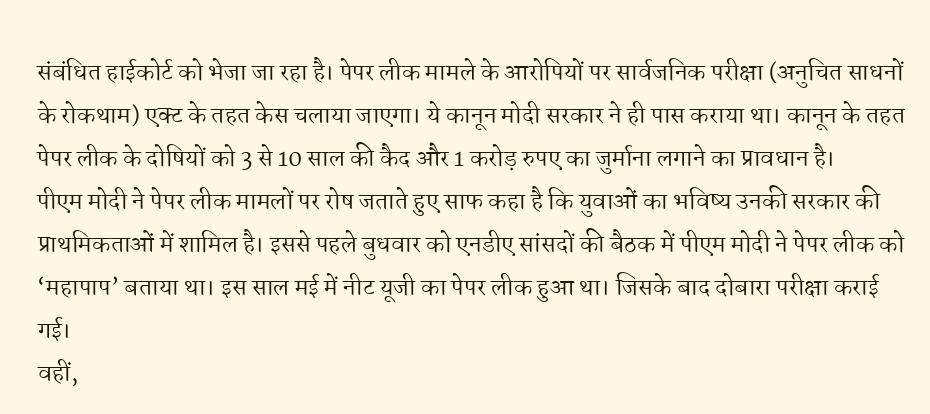संबंधित हाईकोर्ट को भेजा जा रहा है। पेपर लीक मामले के आरोपियों पर सार्वजनिक परीक्षा (अनुचित साधनों के रोकथाम) एक्ट के तहत केस चलाया जाएगा। ये कानून मोदी सरकार ने ही पास कराया था। कानून के तहत पेपर लीक के दोषियों को 3 से 10 साल की कैद और 1 करोड़ रुपए का जुर्माना लगाने का प्रावधान है।
पीएम मोदी ने पेपर लीक मामलों पर रोष जताते हुए साफ कहा है कि युवाओं का भविष्य उनकी सरकार की प्राथमिकताओं में शामिल है। इससे पहले बुधवार को एनडीए सांसदों की बैठक में पीएम मोदी ने पेपर लीक को ‘महापाप’ बताया था। इस साल मई में नीट यूजी का पेपर लीक हुआ था। जिसके बाद दोबारा परीक्षा कराई गई।
वहीं,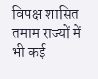विपक्ष शासित तमाम राज्यों में भी कई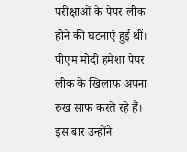परीक्षाओं के पेपर लीक होने की घटनाएं हुई थीं। पीएम मोदी हमेशा पेपर लीक के खिलाफ अपना रुख साफ करते रहे हैं। इस बार उन्होंने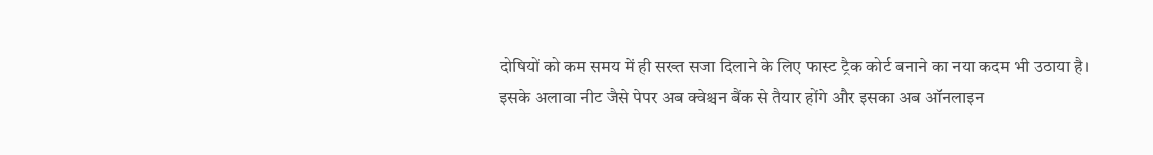दोषियों को कम समय में ही सख्त सजा दिलाने के लिए फास्ट ट्रैक कोर्ट बनाने का नया कदम भी उठाया है। इसके अलावा नीट जैसे पेपर अब क्वेश्चन बैंक से तैयार होंगे और इसका अब ऑनलाइन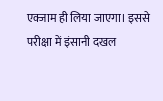एक्जाम ही लिया जाएगा। इससे परीक्षा में इंसानी दखल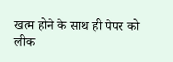खत्म होने के साथ ही पेपर को लीक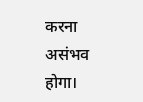करना असंभव होगा।